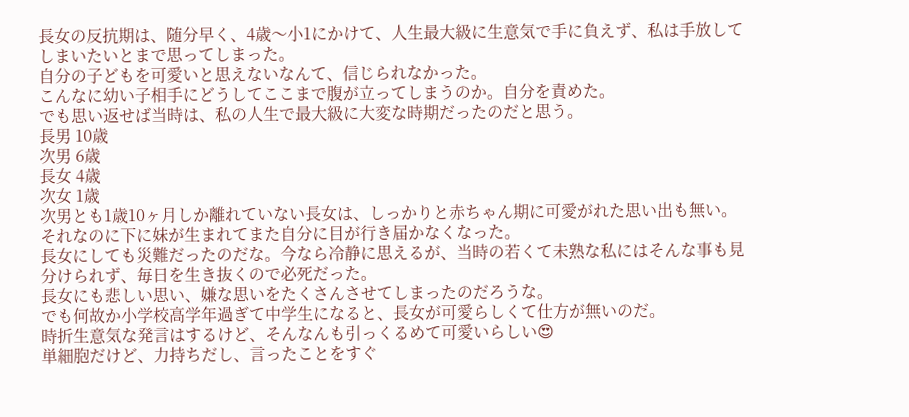長女の反抗期は、随分早く、4歳〜小1にかけて、人生最大級に生意気で手に負えず、私は手放してしまいたいとまで思ってしまった。
自分の子どもを可愛いと思えないなんて、信じられなかった。
こんなに幼い子相手にどうしてここまで腹が立ってしまうのか。自分を責めた。
でも思い返せば当時は、私の人生で最大級に大変な時期だったのだと思う。
長男 10歳
次男 6歳
長女 4歳
次女 1歳
次男とも1歳10ヶ月しか離れていない長女は、しっかりと赤ちゃん期に可愛がれた思い出も無い。
それなのに下に妹が生まれてまた自分に目が行き届かなくなった。
長女にしても災難だったのだな。今なら冷静に思えるが、当時の若くて未熟な私にはそんな事も見分けられず、毎日を生き抜くので必死だった。
長女にも悲しい思い、嫌な思いをたくさんさせてしまったのだろうな。
でも何故か小学校高学年過ぎて中学生になると、長女が可愛らしくて仕方が無いのだ。
時折生意気な発言はするけど、そんなんも引っくるめて可愛いらしい😍
単細胞だけど、力持ちだし、言ったことをすぐ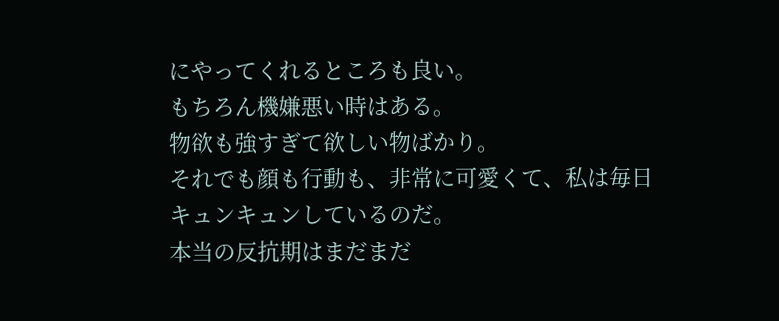にやってくれるところも良い。
もちろん機嫌悪い時はある。
物欲も強すぎて欲しい物ばかり。
それでも顔も行動も、非常に可愛くて、私は毎日キュンキュンしているのだ。
本当の反抗期はまだまだ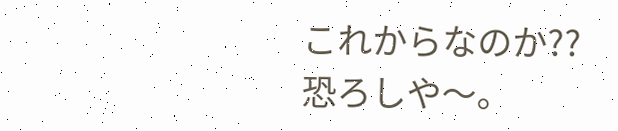これからなのか??
恐ろしや〜。